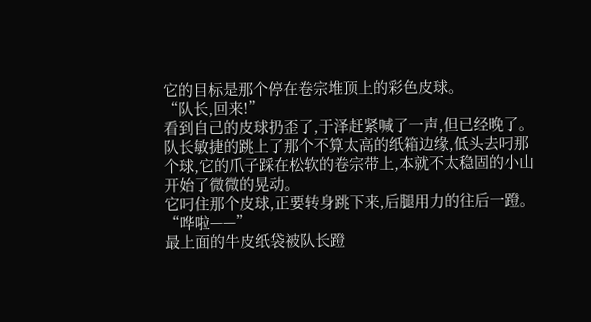它的目标是那个停在卷宗堆顶上的彩色皮球。
“队长,回来!”
看到自己的皮球扔歪了,于泽赶紧喊了一声,但已经晚了。
队长敏捷的跳上了那个不算太高的纸箱边缘,低头去叼那个球,它的爪子踩在松软的卷宗带上,本就不太稳固的小山开始了微微的晃动。
它叼住那个皮球,正要转身跳下来,后腿用力的往后一蹬。
“哗啦——”
最上面的牛皮纸袋被队长蹬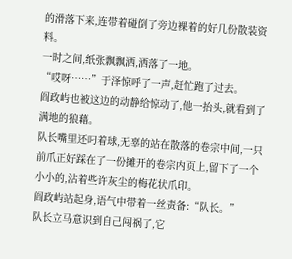的滑落下来,连带着碰倒了旁边裸着的好几份散装资料。
一时之间,纸张飘飘洒,洒落了一地。
“哎呀……”于泽惊呼了一声,赶忙跑了过去。
阎政屿也被这边的动静给惊动了,他一抬头,就看到了满地的狼藉。
队长嘴里还叼着球,无辜的站在散落的卷宗中间,一只前爪正好踩在了一份摊开的卷宗内页上,留下了一个小小的,沾着些许灰尘的梅花状爪印。
阎政屿站起身,语气中带着一丝责备:“队长。”
队长立马意识到自己闯祸了,它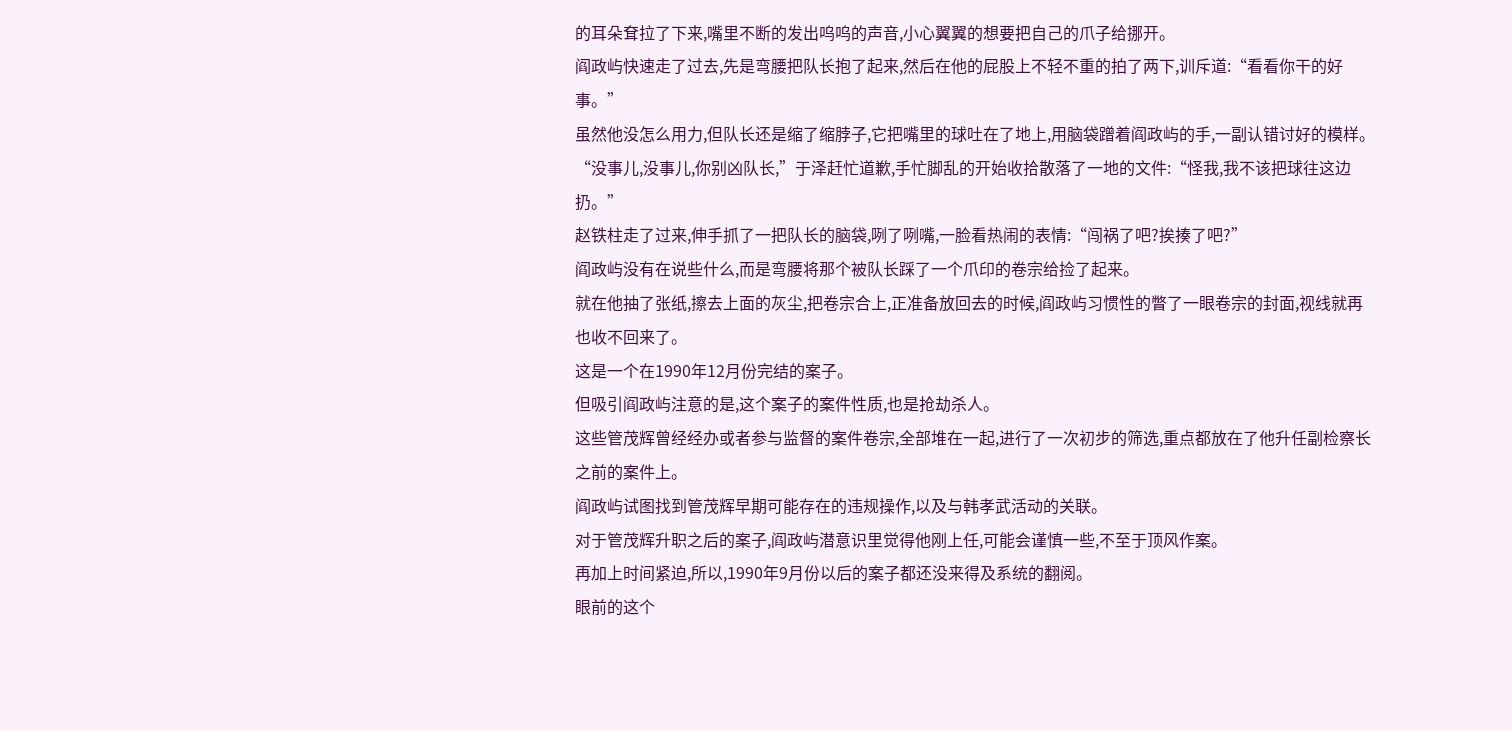的耳朵耷拉了下来,嘴里不断的发出呜呜的声音,小心翼翼的想要把自己的爪子给挪开。
阎政屿快速走了过去,先是弯腰把队长抱了起来,然后在他的屁股上不轻不重的拍了两下,训斥道:“看看你干的好事。”
虽然他没怎么用力,但队长还是缩了缩脖子,它把嘴里的球吐在了地上,用脑袋蹭着阎政屿的手,一副认错讨好的模样。
“没事儿,没事儿,你别凶队长,”于泽赶忙道歉,手忙脚乱的开始收拾散落了一地的文件:“怪我,我不该把球往这边扔。”
赵铁柱走了过来,伸手抓了一把队长的脑袋,咧了咧嘴,一脸看热闹的表情:“闯祸了吧?挨揍了吧?”
阎政屿没有在说些什么,而是弯腰将那个被队长踩了一个爪印的卷宗给捡了起来。
就在他抽了张纸,擦去上面的灰尘,把卷宗合上,正准备放回去的时候,阎政屿习惯性的瞥了一眼卷宗的封面,视线就再也收不回来了。
这是一个在1990年12月份完结的案子。
但吸引阎政屿注意的是,这个案子的案件性质,也是抢劫杀人。
这些管茂辉曾经经办或者参与监督的案件卷宗,全部堆在一起,进行了一次初步的筛选,重点都放在了他升任副检察长之前的案件上。
阎政屿试图找到管茂辉早期可能存在的违规操作,以及与韩孝武活动的关联。
对于管茂辉升职之后的案子,阎政屿潜意识里觉得他刚上任,可能会谨慎一些,不至于顶风作案。
再加上时间紧迫,所以,1990年9月份以后的案子都还没来得及系统的翻阅。
眼前的这个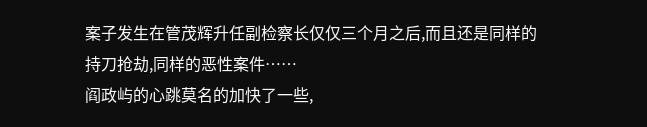案子发生在管茂辉升任副检察长仅仅三个月之后,而且还是同样的持刀抢劫,同样的恶性案件……
阎政屿的心跳莫名的加快了一些,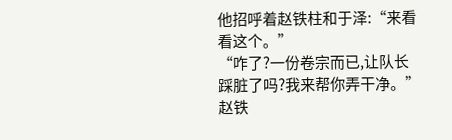他招呼着赵铁柱和于泽:“来看看这个。”
“咋了?一份卷宗而已,让队长踩脏了吗?我来帮你弄干净。”
赵铁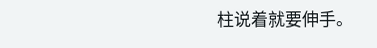柱说着就要伸手。